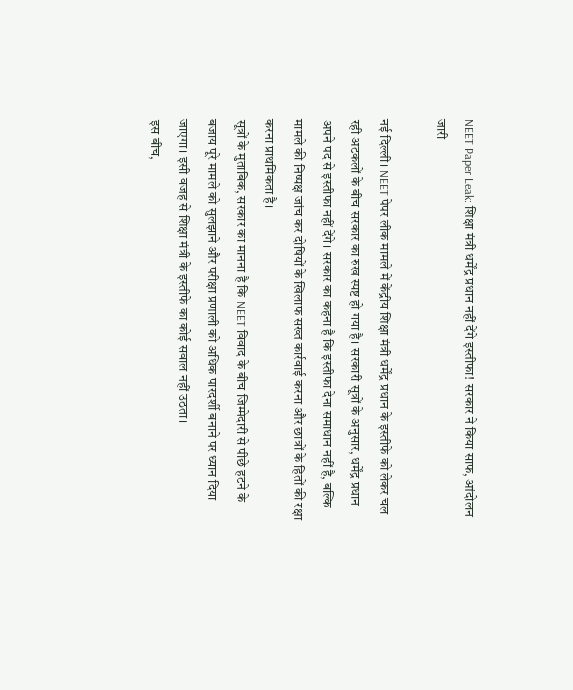NEET Paper Leak: शिक्षा मंत्री धर्मेंद्र प्रधान नहीं देंगे इस्तीफा! सरकार ने किया साफ, आंदोलन जारी

नई दिल्ली। NEET पेपर लीक मामले में केंद्रीय शिक्षा मंत्री धर्मेंद्र प्रधान के इस्तीफे को लेकर चल रही अटकलों के बीच सरकार का रुख स्पष्ट हो गया है। सरकारी सूत्रों के अनुसार, धर्मेंद्र प्रधान अपने पद से इस्तीफा नहीं देंगे। सरकार का कहना है कि इस्तीफा देना समाधान नहीं है, बल्कि मामले की निष्पक्ष जांच कर दोषियों के खिलाफ सख्त कार्रवाई करना और छात्रों के हितों की रक्षा करना प्राथमिकता है।
सूत्रों के मुताबिक, सरकार का मानना है कि NEET विवाद के बीच जिम्मेदारी से पीछे हटने के बजाय पूरे मामले को सुलझाने और परीक्षा प्रणाली को अधिक पारदर्शी बनाने पर ध्यान दिया जाएगा। इसी वजह से शिक्षा मंत्री के इस्तीफे का कोई सवाल नहीं उठता।
इस बीच,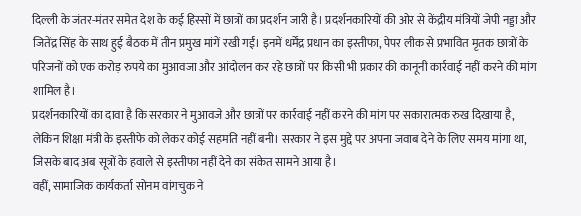दिल्ली के जंतर-मंतर समेत देश के कई हिस्सों में छात्रों का प्रदर्शन जारी है। प्रदर्शनकारियों की ओर से केंद्रीय मंत्रियों जेपी नड्डा और जितेंद्र सिंह के साथ हुई बैठक में तीन प्रमुख मांगें रखी गईं। इनमें धर्मेंद्र प्रधान का इस्तीफा, पेपर लीक से प्रभावित मृतक छात्रों के परिजनों को एक करोड़ रुपये का मुआवजा और आंदोलन कर रहे छात्रों पर किसी भी प्रकार की कानूनी कार्रवाई नहीं करने की मांग शामिल है।
प्रदर्शनकारियों का दावा है कि सरकार ने मुआवजे और छात्रों पर कार्रवाई नहीं करने की मांग पर सकारात्मक रुख दिखाया है, लेकिन शिक्षा मंत्री के इस्तीफे को लेकर कोई सहमति नहीं बनी। सरकार ने इस मुद्दे पर अपना जवाब देने के लिए समय मांगा था, जिसके बाद अब सूत्रों के हवाले से इस्तीफा नहीं देने का संकेत सामने आया है।
वहीं, सामाजिक कार्यकर्ता सोनम वांगचुक ने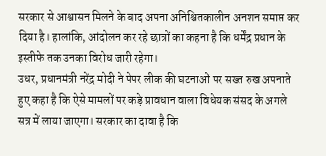सरकार से आश्वासन मिलने के बाद अपना अनिश्चितकालीन अनशन समाप्त कर दिया है। हालांकि, आंदोलन कर रहे छात्रों का कहना है कि धर्मेंद्र प्रधान के इस्तीफे तक उनका विरोध जारी रहेगा।
उधर, प्रधानमंत्री नरेंद्र मोदी ने पेपर लीक की घटनाओं पर सख्त रुख अपनाते हुए कहा है कि ऐसे मामलों पर कड़े प्रावधान वाला विधेयक संसद के अगले सत्र में लाया जाएगा। सरकार का दावा है कि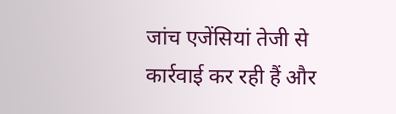जांच एजेंसियां तेजी से कार्रवाई कर रही हैं और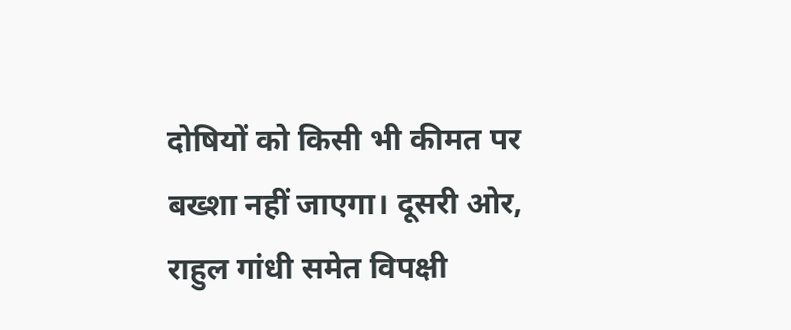दोषियों को किसी भी कीमत पर बख्शा नहीं जाएगा। दूसरी ओर, राहुल गांधी समेत विपक्षी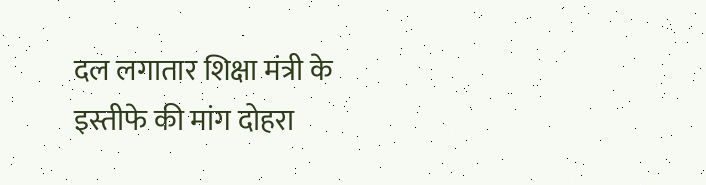दल लगातार शिक्षा मंत्री के इस्तीफे की मांग दोहरा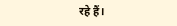रहे हैं।